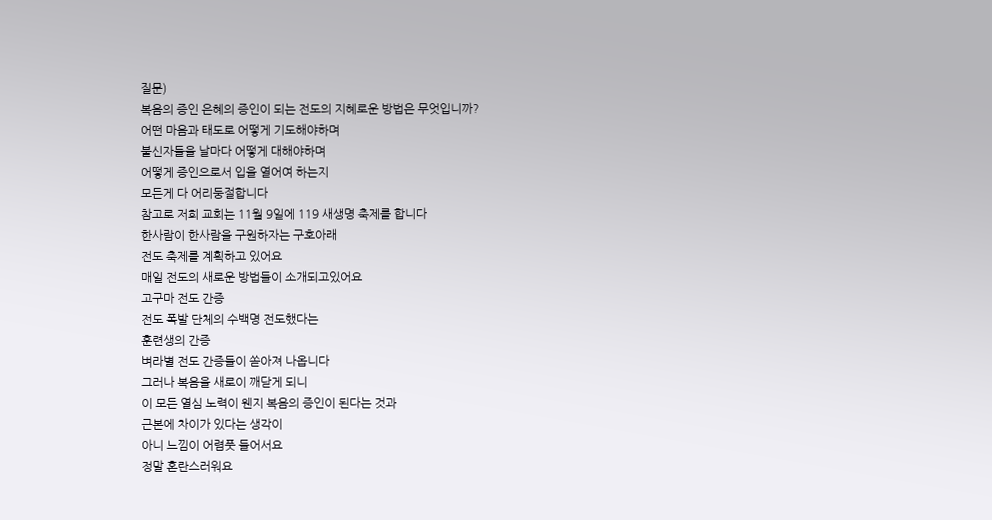질문)
복음의 증인 은혜의 증인이 되는 전도의 지혜로운 방법은 무엇입니까?
어떤 마음과 태도로 어떻게 기도해야하며
불신자들을 날마다 어떻게 대해야하며
어떻게 증인으로서 입을 열어여 하는지
모든게 다 어리둥절합니다
참고로 저희 교회는 11월 9일에 119 새생명 축제를 합니다
한사람이 한사람을 구원하자는 구호아래
전도 축제를 계획하고 있어요
매일 전도의 새로운 방법들이 소개되고있어요
고구마 전도 간증
전도 폭발 단체의 수백명 전도했다는
훈련생의 간증
벼라별 전도 간증들이 쏟아져 나옵니다
그러나 복음을 새로이 깨닫게 되니
이 모든 열심 노력이 웬지 복음의 증인이 된다는 것과
근본에 차이가 있다는 생각이
아니 느낌이 어렴풋 들어서요
정말 혼란스러워요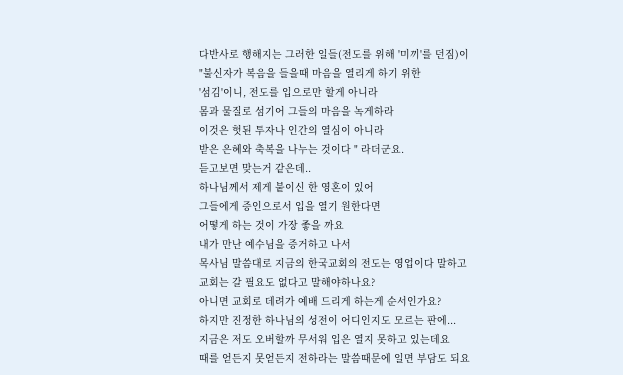다반사로 행해지는 그러한 일들(전도를 위해 '미끼'를 던짐)이
"불신자가 복음을 들을때 마음을 열리게 하기 위한
'섬김'이니, 전도를 입으로만 할게 아니라
몸과 물질로 섬기어 그들의 마음을 녹게하라
이것은 헛된 투자나 인간의 열심이 아니라
받은 은혜와 축복을 나누는 것이다 " 라더군요.
듣고보면 맞는거 같은데..
하나님께서 제게 붙이신 한 영혼이 있어
그들에게 증인으로서 입을 열기 원한다면
어떻게 하는 것이 가장 좋을 까요
내가 만난 예수님을 증거하고 나서
목사님 말씀대로 지금의 한국교회의 전도는 영업이다 말하고
교회는 갈 필요도 없다고 말해야하나요?
아니면 교회로 데려가 예배 드리게 하는게 순서인가요?
하지만 진정한 하나님의 성전이 어디인지도 모르는 판에...
지금은 저도 오버할까 무서워 입은 열지 못하고 있는데요
때를 얻든지 못얻든지 전하라는 말씀때문에 일면 부담도 되요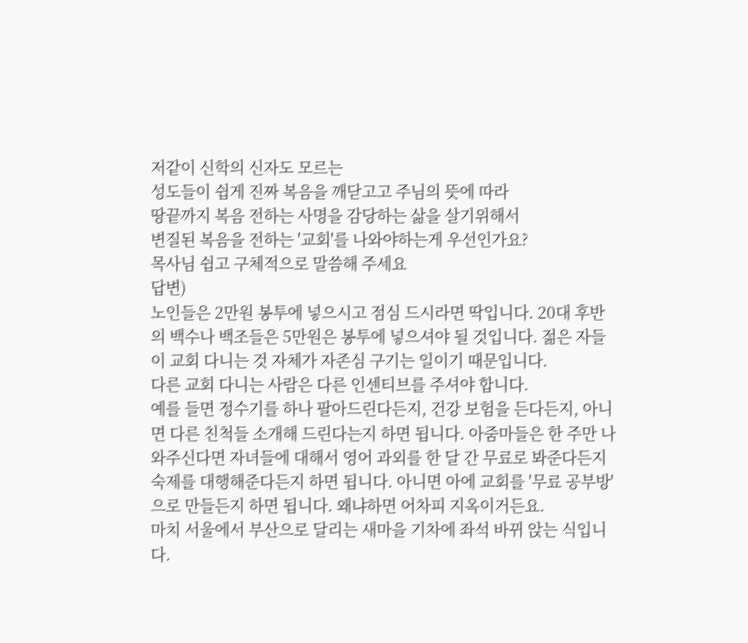저같이 신학의 신자도 모르는
성도들이 쉽게 진짜 복음을 깨닫고고 주님의 뜻에 따라
땅끝까지 복음 전하는 사명을 감당하는 삶을 살기위해서
변질된 복음을 전하는 '교회'를 나와야하는게 우선인가요?
목사님 쉽고 구체적으로 말씀해 주세요
답변)
노인들은 2만원 봉투에 넣으시고 점심 드시라면 딱입니다. 20대 후반의 백수나 백조들은 5만원은 봉투에 넣으셔야 될 것입니다. 젊은 자들이 교회 다니는 것 자체가 자존심 구기는 일이기 때문입니다.
다른 교회 다니는 사람은 다른 인센티브를 주셔야 합니다.
예를 들면 정수기를 하나 팔아드린다든지, 건강 보험을 든다든지, 아니면 다른 친척들 소개해 드린다는지 하면 됩니다. 아줌마들은 한 주만 나와주신다면 자녀들에 대해서 영어 과외를 한 달 간 무료로 봐준다든지 숙제를 대행해준다든지 하면 됩니다. 아니면 아에 교회를 '무료 공부방'으로 만들든지 하면 됩니다. 왜냐하면 어차피 지옥이거든요.
마치 서울에서 부산으로 달리는 새마을 기차에 좌석 바뀌 앉는 식입니다.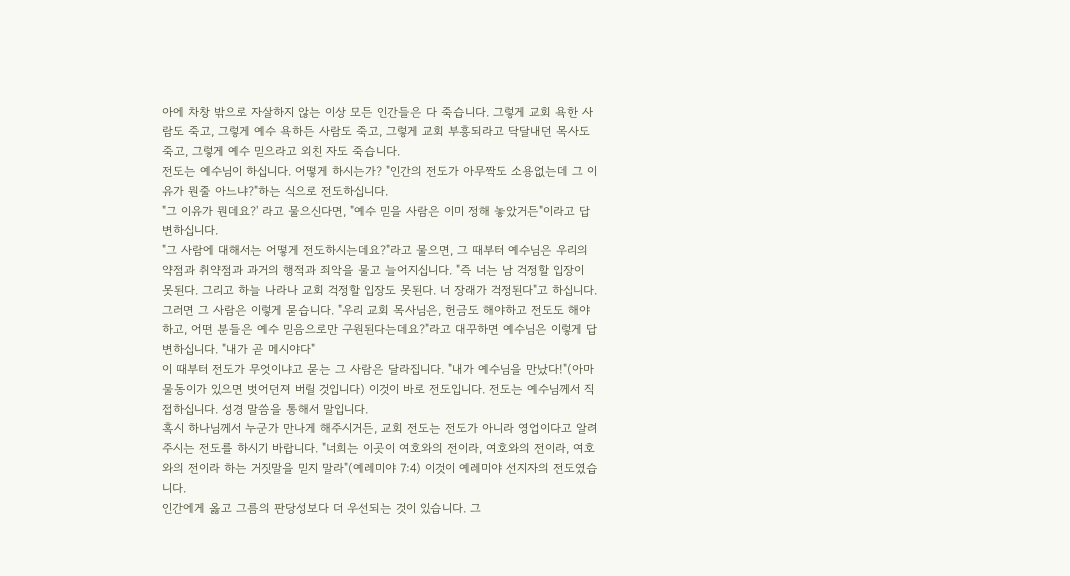아에 차창 밖으로 자살하지 않는 이상 모든 인간들은 다 죽습니다. 그렇게 교회 욕한 사람도 죽고, 그렇게 예수 욕하든 사람도 죽고, 그렇게 교회 부흥되라고 닥달내던 목사도 죽고, 그렇게 예수 믿으라고 외친 자도 죽습니다.
전도는 예수님이 하십니다. 어떻게 하시는가? "인간의 전도가 아무짝도 소용없는데 그 이유가 뭔줄 아느냐?"하는 식으로 전도하십니다.
"그 이유가 뭔데요?' 라고 물으신다면, "예수 믿을 사람은 이미 정해 놓았거든"이라고 답변하십니다.
"그 사람에 대해서는 어떻게 전도하시는데요?"라고 물으면, 그 때부터 예수님은 우리의 약점과 취약점과 과거의 행적과 죄악을 물고 늘어지십니다. "즉 너는 남 걱정할 입장이 못된다. 그리고 하늘 나라나 교회 걱정할 입장도 못된다. 너 장래가 걱정된다"고 하십니다.
그러면 그 사람은 이렇게 묻습니다. "우리 교회 목사님은, 헌금도 해야하고 전도도 해야하고, 어떤 분들은 예수 믿음으로만 구원된다는데요?"라고 대꾸하면 예수님은 이렇게 답변하십니다. "내가 곧 메시야다"
이 때부터 전도가 무엇이냐고 묻는 그 사람은 달라집니다. "내가 예수님을 만났다!"(아마 물동이가 있으면 벗어던져 버릴 것입니다) 이것이 바로 전도입니다. 전도는 예수님께서 직접하십니다. 성경 말씀을 통해서 말입니다.
혹시 하나님께서 누군가 만나게 해주시거든, 교회 전도는 전도가 아니라 영업이다고 알려주시는 전도를 하시기 바랍니다. "너희는 이곳이 여호와의 전이라, 여호와의 전이라, 여호와의 전이라 하는 거짓말을 믿지 말라"(예레미야 7:4) 이것이 예레미야 선지자의 전도였습니다.
인간에게 옳고 그름의 판당성보다 더 우선되는 것이 있습니다. 그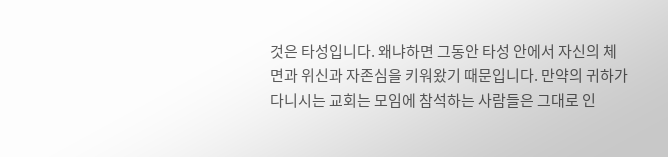것은 타성입니다. 왜냐하면 그동안 타성 안에서 자신의 체면과 위신과 자존심을 키워왔기 때문입니다. 만약의 귀하가 다니시는 교회는 모임에 참석하는 사람들은 그대로 인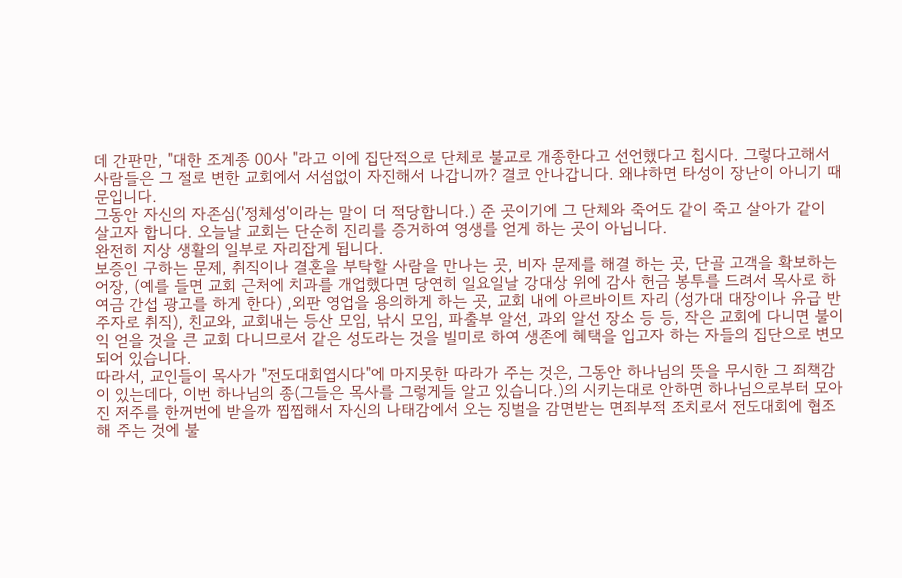데 간판만, "대한 조계종 00사 "라고 이에 집단적으로 단체로 불교로 개종한다고 선언했다고 칩시다. 그렇다고해서 사람들은 그 절로 변한 교회에서 서섬없이 자진해서 나갑니까? 결코 안나갑니다. 왜냐하면 타성이 장난이 아니기 때문입니다.
그동안 자신의 자존심('정체성'이라는 말이 더 적당합니다.) 준 곳이기에 그 단체와 죽어도 같이 죽고 살아가 같이 살고자 합니다. 오늘날 교회는 단순히 진리를 증거하여 영생를 얻게 하는 곳이 아닙니다.
완전히 지상 생활의 일부로 자리잡게 됩니다.
보증인 구하는 문제, 취직이나 결혼을 부탁할 사람을 만나는 곳, 비자 문제를 해결 하는 곳, 단골 고객을 확보하는 어장, (예를 들면 교회 근처에 치과를 개업했다면 당연히 일요일날 강대상 위에 감사 헌금 봉투를 드려서 목사로 하여금 간섭 광고를 하게 한다) ,외판 영업을 용의하게 하는 곳, 교회 내에 아르바이트 자리 (성가대 대장이나 유급 반주자로 취직), 친교와, 교회내는 등산 모임, 낚시 모임, 파출부 알선, 과외 알선 장소 등 등, 작은 교회에 다니면 불이익 얻을 것을 큰 교회 다니므로서 같은 성도라는 것을 빌미로 하여 생존에 혜택을 입고자 하는 자들의 집단으로 변모되어 있습니다.
따라서, 교인들이 목사가 "전도대회엽시다"에 마지못한 따라가 주는 것은, 그동안 하나님의 뜻을 무시한 그 죄책감이 있는데다, 이번 하나님의 종(그들은 목사를 그렇게들 알고 있습니다.)의 시키는대로 안하면 하나님으로부터 모아진 저주를 한꺼번에 받을까 찝찝해서 자신의 나태감에서 오는 징벌을 감면받는 면죄부적 조치로서 전도대회에 협조해 주는 것에 불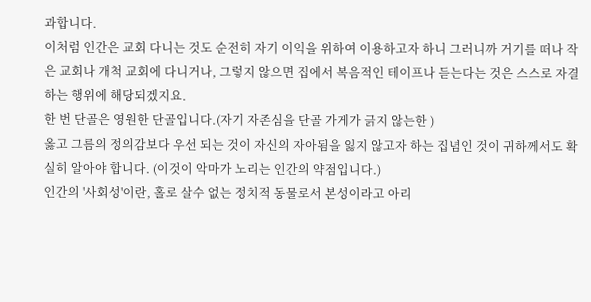과합니다.
이처럼 인간은 교회 다니는 것도 순전히 자기 이익을 위하여 이용하고자 하니 그러니까 거기를 떠나 작은 교회나 개척 교회에 다니거나, 그렇지 않으면 집에서 복음적인 테이프나 듣는다는 것은 스스로 자결하는 행위에 해당되겠지요.
한 번 단골은 영원한 단골입니다.(자기 자존심을 단골 가게가 긁지 않는한 )
옳고 그름의 정의감보다 우선 되는 것이 자신의 자아됨을 잃지 않고자 하는 집념인 것이 귀하께서도 확실히 알아야 합니다. (이것이 악마가 노리는 인간의 약점입니다.)
인간의 '사회성'이란, 홀로 살수 없는 정치적 동물로서 본성이라고 아리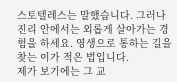스토텔레스는 말했습니다. 그러나 진리 안에서는 외롭게 살아가는 경험을 하세요. 영생으로 통하는 길을 찾는 이가 적은 법입니다.
제가 보기에는 그 교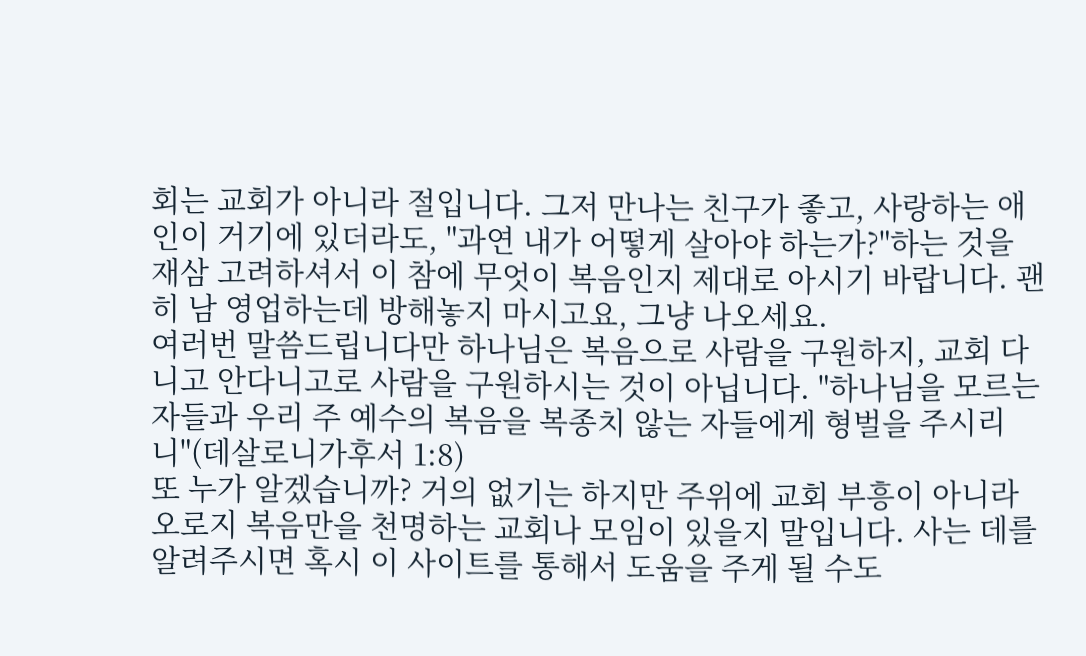회는 교회가 아니라 절입니다. 그저 만나는 친구가 좋고, 사랑하는 애인이 거기에 있더라도, "과연 내가 어떻게 살아야 하는가?"하는 것을 재삼 고려하셔서 이 참에 무엇이 복음인지 제대로 아시기 바랍니다. 괜히 남 영업하는데 방해놓지 마시고요, 그냥 나오세요.
여러번 말씀드립니다만 하나님은 복음으로 사람을 구원하지, 교회 다니고 안다니고로 사람을 구원하시는 것이 아닙니다. "하나님을 모르는 자들과 우리 주 예수의 복음을 복종치 않는 자들에게 형벌을 주시리니"(데살로니가후서 1:8)
또 누가 알겠습니까? 거의 없기는 하지만 주위에 교회 부흥이 아니라 오로지 복음만을 천명하는 교회나 모임이 있을지 말입니다. 사는 데를 알려주시면 혹시 이 사이트를 통해서 도움을 주게 될 수도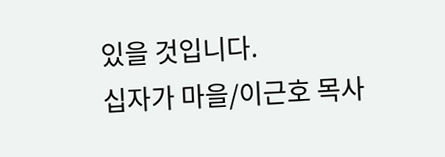있을 것입니다.
십자가 마을/이근호 목사